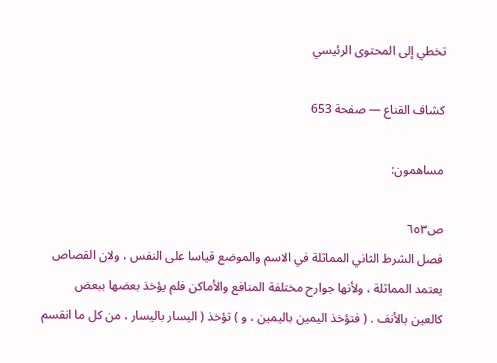تخطي إلى المحتوى الرئيسي

كشاف القناع — صفحة 653

مساهمون:

ص٦٥٣
فصل الشرط الثاني المماثلة في الاسم والموضع قياسا على النفس ، ولان القصاص يعتمد المماثلة ، ولأنها جوارح مختلفة المنافع والأماكن فلم يؤخذ بعضها ببعض كالعين بالأنف . ( فتؤخذ اليمين باليمين ، و ) تؤخذ ( اليسار باليسار ، من كل ما انقسم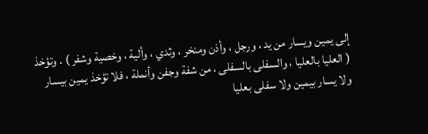إلى يمين ويسار من يد ، ورجل ، وأذن ومنخر ، وثدي ، وألية ، وخصية وشفر ) . وتؤخذ ( العليا بالعليا ، والسفلى بالسفلى ، من شفة وجفن وأنملة ، فلا تؤخذ يمين بيسار ولا يسار بيمين ولا سفلى بعليا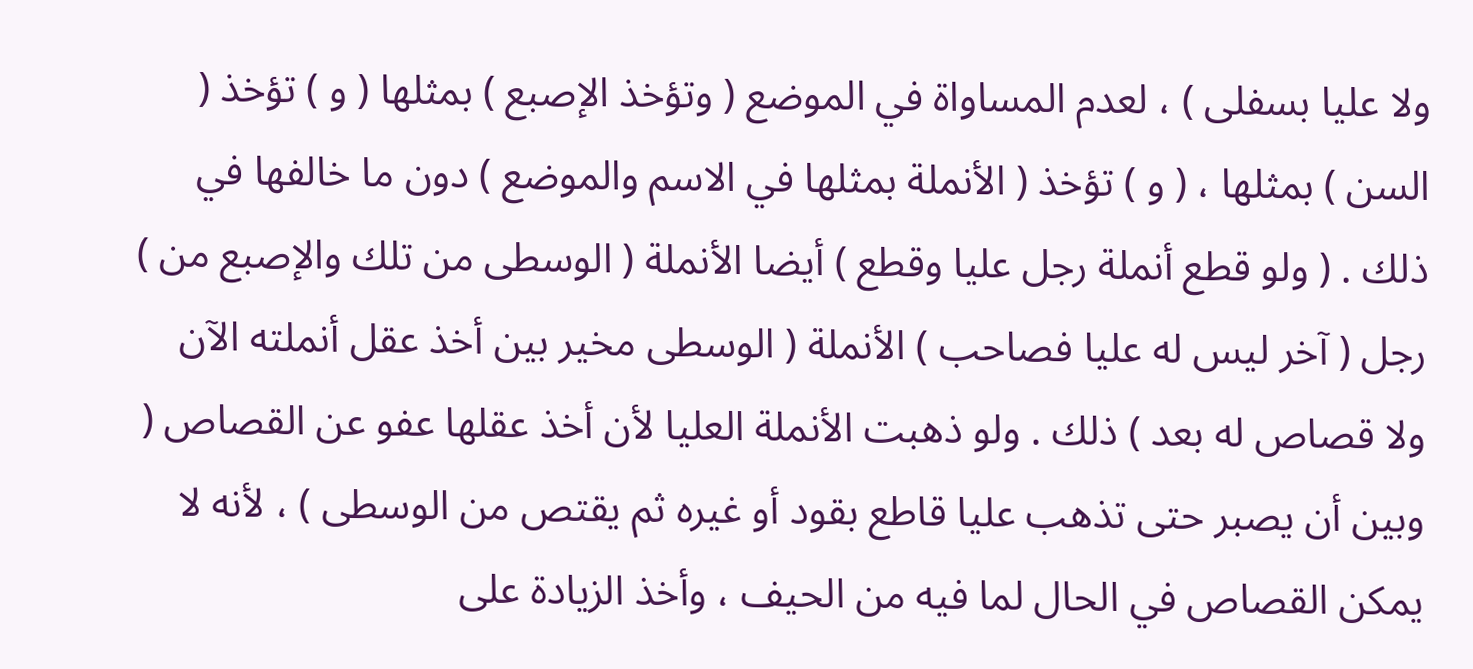ولا عليا بسفلى ) ، لعدم المساواة في الموضع ( وتؤخذ الإصبع ) بمثلها ( و ) تؤخذ ( السن ) بمثلها ، ( و ) تؤخذ ( الأنملة بمثلها في الاسم والموضع ) دون ما خالفها في ذلك . ( ولو قطع أنملة رجل عليا وقطع ) أيضا الأنملة ( الوسطى من تلك والإصبع من ) رجل ( آخر ليس له عليا فصاحب ) الأنملة ( الوسطى مخير بين أخذ عقل أنملته الآن ولا قصاص له بعد ) ذلك . ولو ذهبت الأنملة العليا لأن أخذ عقلها عفو عن القصاص ( وبين أن يصبر حتى تذهب عليا قاطع بقود أو غيره ثم يقتص من الوسطى ) ، لأنه لا يمكن القصاص في الحال لما فيه من الحيف ، وأخذ الزيادة على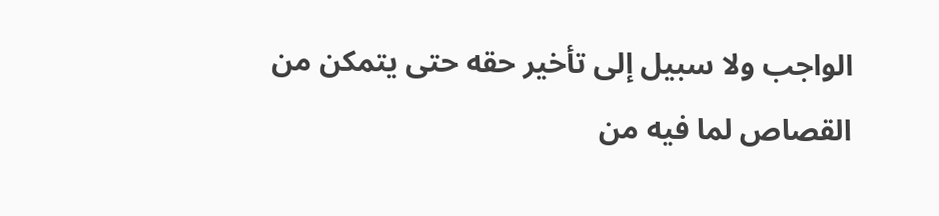الواجب ولا سبيل إلى تأخير حقه حتى يتمكن من القصاص لما فيه من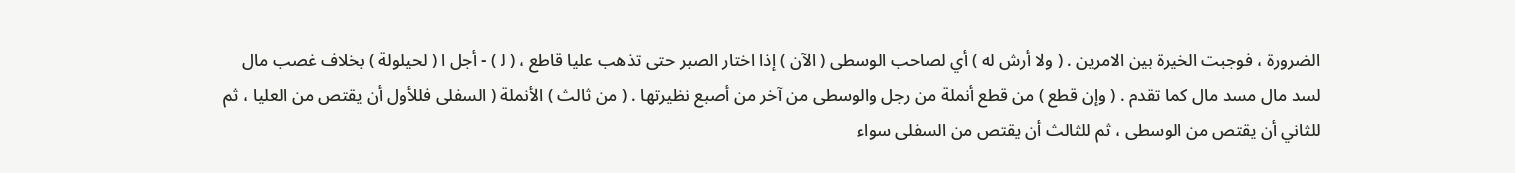الضرورة ، فوجبت الخيرة بين الامرين . ( ولا أرش له ) أي لصاحب الوسطى ( الآن ) إذا اختار الصبر حتى تذهب عليا قاطع ، ( ل‍ ) - أجل ا ( لحيلولة ) بخلاف غصب مال لسد مال مسد مال كما تقدم . ( وإن قطع ) من قطع أنملة من رجل والوسطى من آخر من أصبع نظيرتها . ( من ثالث ) الأنملة ( السفلى فللأول أن يقتص من العليا ، ثم للثاني أن يقتص من الوسطى ، ثم للثالث أن يقتص من السفلى سواء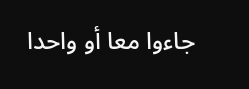جاءوا معا أو واحدا